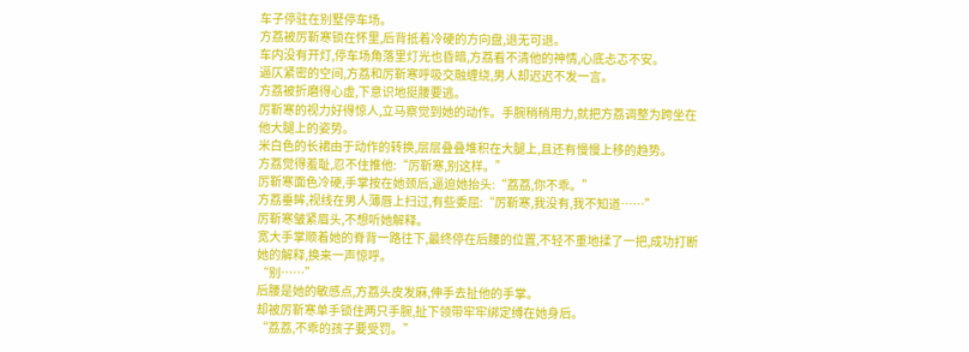车子停驻在别墅停车场。
方荔被厉靳寒锁在怀里,后背抵着冷硬的方向盘,退无可退。
车内没有开灯,停车场角落里灯光也昏暗,方荔看不清他的神情,心底忐忑不安。
逼仄紧密的空间,方荔和厉靳寒呼吸交融缠绕,男人却迟迟不发一言。
方荔被折磨得心虚,下意识地挺腰要逃。
厉靳寒的视力好得惊人,立马察觉到她的动作。手腕稍稍用力,就把方荔调整为跨坐在他大腿上的姿势。
米白色的长裙由于动作的转换,层层叠叠堆积在大腿上,且还有慢慢上移的趋势。
方荔觉得羞耻,忍不住推他:“厉靳寒,别这样。”
厉靳寒面色冷硬,手掌按在她颈后,逼迫她抬头:“荔荔,你不乖。”
方荔垂眸,视线在男人薄唇上扫过,有些委屈:“厉靳寒,我没有,我不知道……”
厉靳寒皱紧眉头,不想听她解释。
宽大手掌顺着她的脊背一路往下,最终停在后腰的位置,不轻不重地揉了一把,成功打断她的解释,换来一声惊呼。
“别……”
后腰是她的敏感点,方荔头皮发麻,伸手去扯他的手掌。
却被厉靳寒单手锁住两只手腕,扯下领带牢牢绑定缚在她身后。
“荔荔,不乖的孩子要受罚。”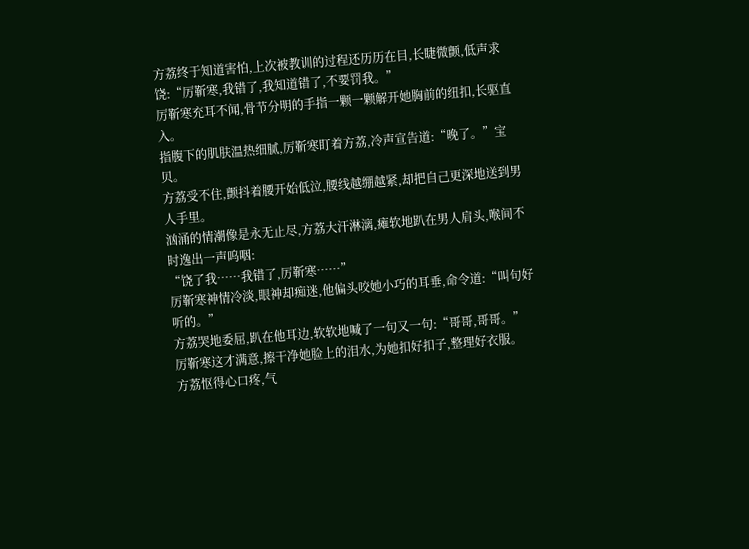方荔终于知道害怕,上次被教训的过程还历历在目,长睫微颤,低声求饶:“厉靳寒,我错了,我知道错了,不要罚我。”
厉靳寒充耳不闻,骨节分明的手指一颗一颗解开她胸前的纽扣,长驱直入。
指腹下的肌肤温热细腻,厉靳寒盯着方荔,冷声宣告道:“晚了。”宝贝。
方荔受不住,颤抖着腰开始低泣,腰线越绷越紧,却把自己更深地送到男人手里。
汹涌的情潮像是永无止尽,方荔大汗淋漓,瘫软地趴在男人肩头,喉间不时逸出一声呜咽:
“饶了我……我错了,厉靳寒……”
厉靳寒神情冷淡,眼神却痴迷,他偏头咬她小巧的耳垂,命令道:“叫句好听的。”
方荔哭地委屈,趴在他耳边,软软地喊了一句又一句:“哥哥,哥哥。”
厉靳寒这才满意,擦干净她脸上的泪水,为她扣好扣子,整理好衣服。
方荔怄得心口疼,气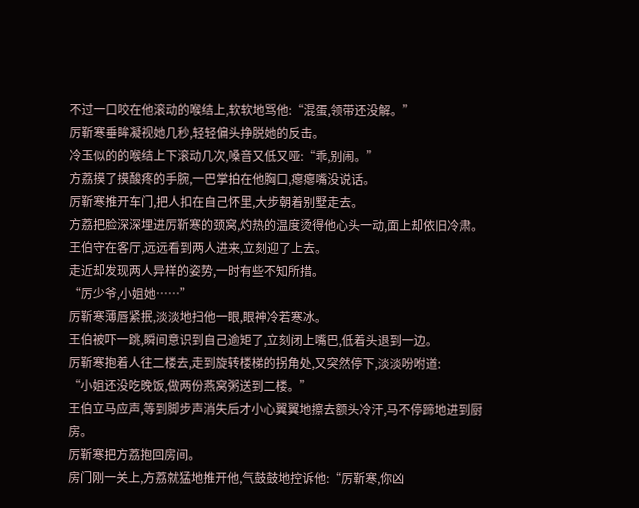不过一口咬在他滚动的喉结上,软软地骂他:“混蛋,领带还没解。”
厉靳寒垂眸凝视她几秒,轻轻偏头挣脱她的反击。
冷玉似的的喉结上下滚动几次,嗓音又低又哑:“乖,别闹。”
方荔摸了摸酸疼的手腕,一巴掌拍在他胸口,瘪瘪嘴没说话。
厉靳寒推开车门,把人扣在自己怀里,大步朝着别墅走去。
方荔把脸深深埋进厉靳寒的颈窝,灼热的温度烫得他心头一动,面上却依旧冷肃。
王伯守在客厅,远远看到两人进来,立刻迎了上去。
走近却发现两人异样的姿势,一时有些不知所措。
“厉少爷,小姐她……”
厉靳寒薄唇紧抿,淡淡地扫他一眼,眼神冷若寒冰。
王伯被吓一跳,瞬间意识到自己逾矩了,立刻闭上嘴巴,低着头退到一边。
厉靳寒抱着人往二楼去,走到旋转楼梯的拐角处,又突然停下,淡淡吩咐道:
“小姐还没吃晚饭,做两份燕窝粥送到二楼。”
王伯立马应声,等到脚步声消失后才小心翼翼地擦去额头冷汗,马不停蹄地进到厨房。
厉靳寒把方荔抱回房间。
房门刚一关上,方荔就猛地推开他,气鼓鼓地控诉他:“厉靳寒,你凶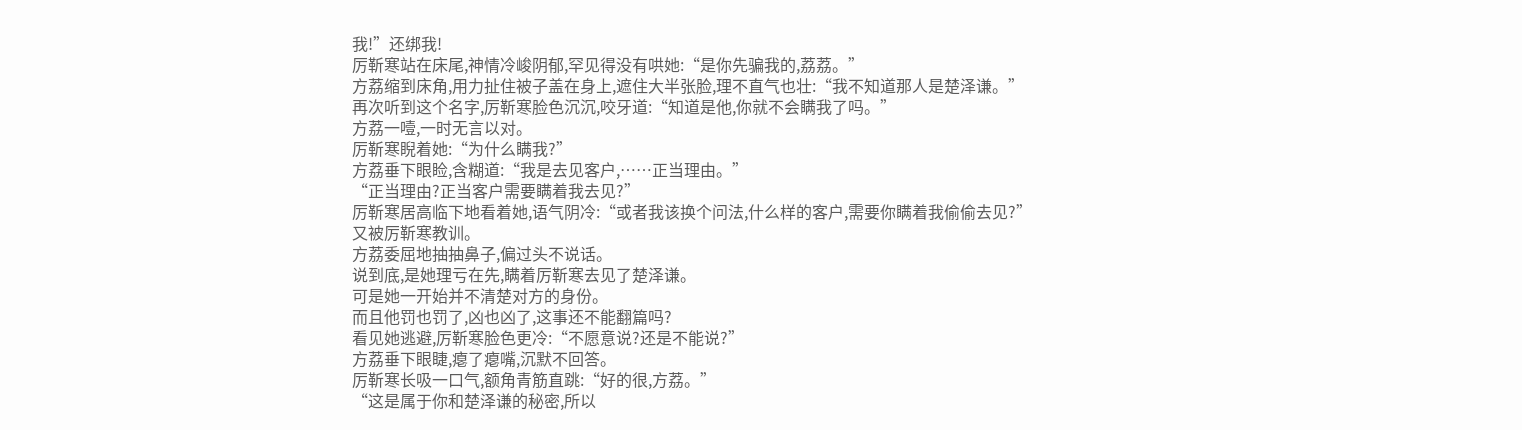我!”还绑我!
厉靳寒站在床尾,神情冷峻阴郁,罕见得没有哄她:“是你先骗我的,荔荔。”
方荔缩到床角,用力扯住被子盖在身上,遮住大半张脸,理不直气也壮:“我不知道那人是楚泽谦。”
再次听到这个名字,厉靳寒脸色沉沉,咬牙道:“知道是他,你就不会瞒我了吗。”
方荔一噎,一时无言以对。
厉靳寒睨着她:“为什么瞒我?”
方荔垂下眼睑,含糊道:“我是去见客户,……正当理由。”
“正当理由?正当客户需要瞒着我去见?”
厉靳寒居高临下地看着她,语气阴冷:“或者我该换个问法,什么样的客户,需要你瞒着我偷偷去见?”
又被厉靳寒教训。
方荔委屈地抽抽鼻子,偏过头不说话。
说到底,是她理亏在先,瞒着厉靳寒去见了楚泽谦。
可是她一开始并不清楚对方的身份。
而且他罚也罚了,凶也凶了,这事还不能翻篇吗?
看见她逃避,厉靳寒脸色更冷:“不愿意说?还是不能说?”
方荔垂下眼睫,瘪了瘪嘴,沉默不回答。
厉靳寒长吸一口气,额角青筋直跳:“好的很,方荔。”
“这是属于你和楚泽谦的秘密,所以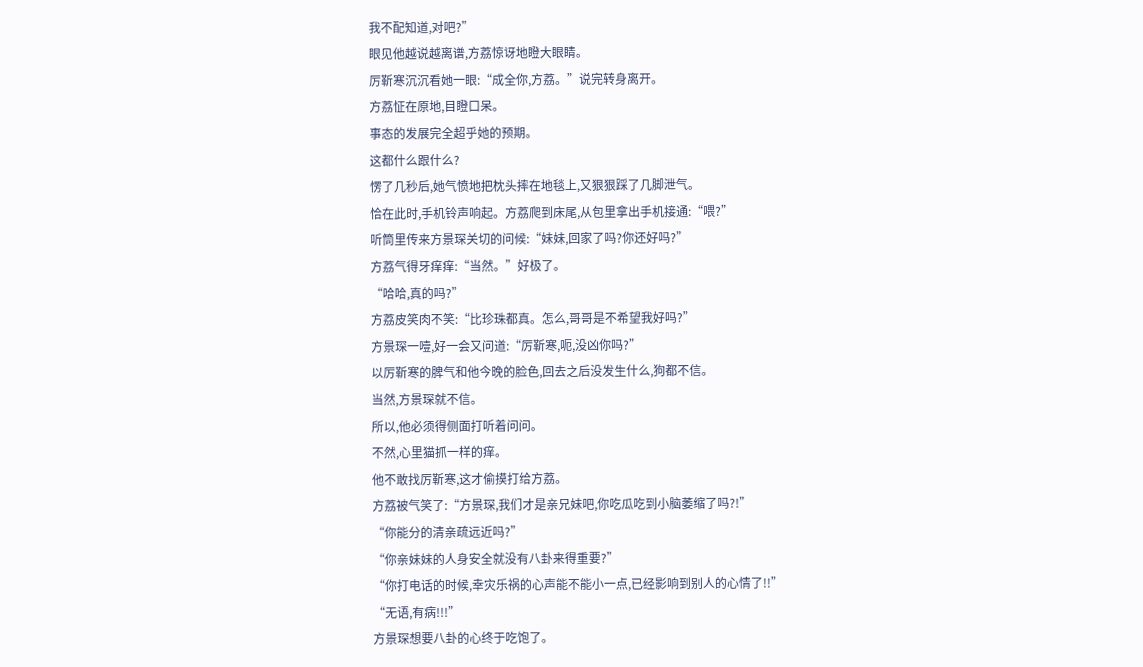我不配知道,对吧?”
眼见他越说越离谱,方荔惊讶地瞪大眼睛。
厉靳寒沉沉看她一眼:“成全你,方荔。”说完转身离开。
方荔怔在原地,目瞪口呆。
事态的发展完全超乎她的预期。
这都什么跟什么?
愣了几秒后,她气愤地把枕头摔在地毯上,又狠狠踩了几脚泄气。
恰在此时,手机铃声响起。方荔爬到床尾,从包里拿出手机接通:“喂?”
听筒里传来方景琛关切的问候:“妹妹,回家了吗?你还好吗?”
方荔气得牙痒痒:“当然。”好极了。
“哈哈,真的吗?”
方荔皮笑肉不笑:“比珍珠都真。怎么,哥哥是不希望我好吗?”
方景琛一噎,好一会又问道:“厉靳寒,呃,没凶你吗?”
以厉靳寒的脾气和他今晚的脸色,回去之后没发生什么,狗都不信。
当然,方景琛就不信。
所以,他必须得侧面打听着问问。
不然,心里猫抓一样的痒。
他不敢找厉靳寒,这才偷摸打给方荔。
方荔被气笑了:“方景琛,我们才是亲兄妹吧,你吃瓜吃到小脑萎缩了吗?!”
“你能分的清亲疏远近吗?”
“你亲妹妹的人身安全就没有八卦来得重要?”
“你打电话的时候,幸灾乐祸的心声能不能小一点,已经影响到别人的心情了!!”
“无语,有病!!!”
方景琛想要八卦的心终于吃饱了。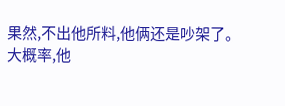果然,不出他所料,他俩还是吵架了。
大概率,他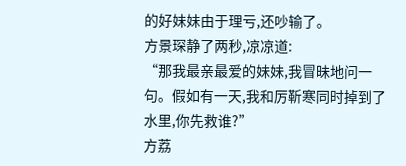的好妹妹由于理亏,还吵输了。
方景琛静了两秒,凉凉道:
“那我最亲最爱的妹妹,我冒昧地问一句。假如有一天,我和厉靳寒同时掉到了水里,你先救谁?”
方荔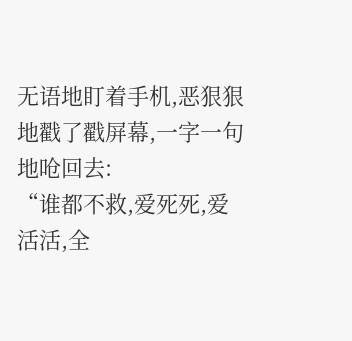无语地盯着手机,恶狠狠地戳了戳屏幕,一字一句地呛回去:
“谁都不救,爱死死,爱活活,全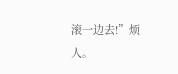滚一边去!”烦人。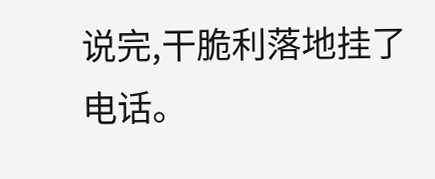说完,干脆利落地挂了电话。